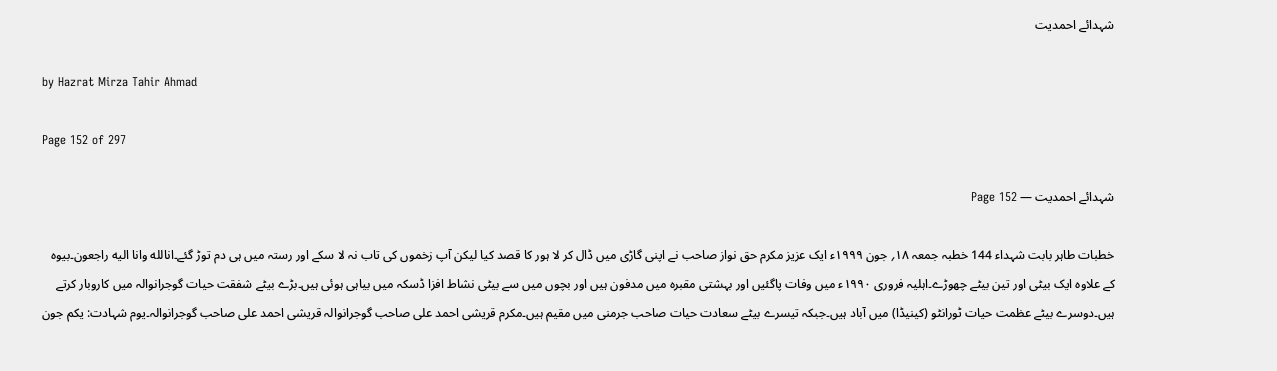شہدائے احمدیت

by Hazrat Mirza Tahir Ahmad

Page 152 of 297

شہدائے احمدیت — Page 152

خطبات طاہر بابت شہداء 144 خطبہ جمعہ ۱۸؍ جون ۱۹۹۹ء ایک عزیز مکرم حق نواز صاحب نے اپنی گاڑی میں ڈال کر لا ہور کا قصد کیا لیکن آپ زخموں کی تاب نہ لا سکے اور رستہ میں ہی دم توڑ گئے۔انالله وانا اليه راجعون۔بیوہ کے علاوہ ایک بیٹی اور تین بیٹے چھوڑے۔اہلیہ فروری ۱۹۹۰ء میں وفات پاگئیں اور بہشتی مقبرہ میں مدفون ہیں اور بچوں میں سے بیٹی نشاط افزا ڈسکہ میں بیاہی ہوئی ہیں۔بڑے بیٹے شفقت حیات گوجرانوالہ میں کاروبار کرتے ہیں۔دوسرے بیٹے عظمت حیات ٹورانٹو (کینیڈا) میں آباد ہیں۔جبکہ تیسرے بیٹے سعادت حیات صاحب جرمنی میں مقیم ہیں۔مکرم قریشی احمد علی صاحب گوجرانوالہ قریشی احمد علی صاحب گوجرانوالہ۔یوم شہادت: یکم جون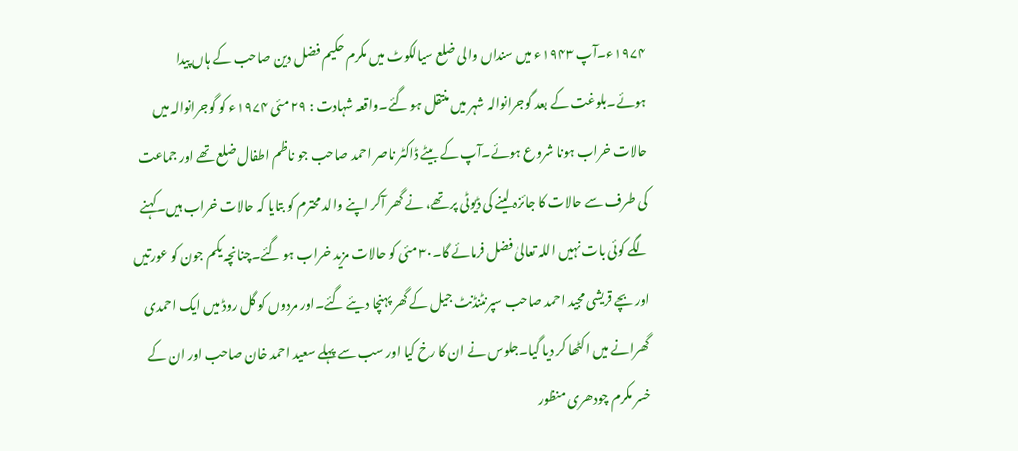۱۹۷۴ء۔آپ ۱۹۴۳ء میں سنداں والی ضلع سیالکوٹ میں مکرم حکیم فضل دین صاحب کے ہاں پیدا ہوئے۔بلوغت کے بعد گوجرانوالہ شہر میں منتقل ہو گئے۔واقعہ شہادت : ۲۹ مئی ۱۹۷۴ء کو گوجرانوالہ میں حالات خراب ہونا شروع ہوئے۔آپ کے بیٹے ڈاکٹر ناصر احمد صاحب جو ناظم اطفال ضلع تھے اور جماعت کی طرف سے حالات کا جائزہ لینے کی ڈیوٹی پر تھے، نے گھر آکر اپنے والد محترم کو بتایا کہ حالات خراب ہیں۔کہنے لگے کوئی بات نہیں اللہ تعالیٰ فضل فرمائے گا۔۳۰ مئی کو حالات مزید خراب ہو گئے۔چنانچہ یکم جون کو عورتیں اور بچے قریشی مجید احمد صاحب سپرنٹنڈنٹ جیل کے گھر پہنچا دیئے گئے۔اور مردوں کو گل روڈ میں ایک احمدی گھرانے میں اکٹھا کر دیا گیا۔جلوس نے ان کا رخ کیا اور سب سے پہلے سعید احمد خان صاحب اور ان کے خسر مکرم چودھری منظور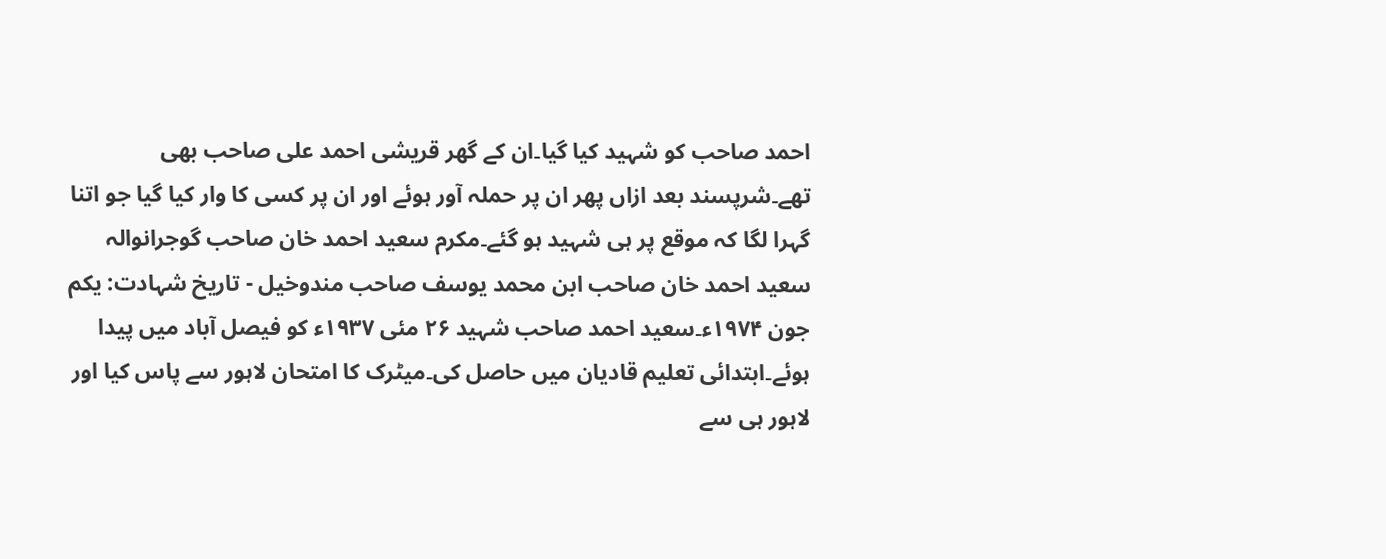احمد صاحب کو شہید کیا گیا۔ان کے گھر قریشی احمد علی صاحب بھی تھے۔شرپسند بعد ازاں پھر ان پر حملہ آور ہوئے اور ان پر کسی کا وار کیا گیا جو اتنا گہرا لگا کہ موقع پر ہی شہید ہو گئے۔مکرم سعید احمد خان صاحب گوجرانوالہ سعید احمد خان صاحب ابن محمد یوسف صاحب مندوخیل - تاریخ شہادت: یکم جون ۱۹۷۴ء۔سعید احمد صاحب شہید ۲۶ مئی ۱۹۳۷ء کو فیصل آباد میں پیدا ہوئے۔ابتدائی تعلیم قادیان میں حاصل کی۔میٹرک کا امتحان لاہور سے پاس کیا اور لاہور ہی سے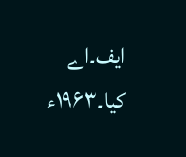ایف۔اے کیا۔۱۹۶۳ء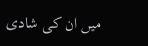میں ان کی شادی